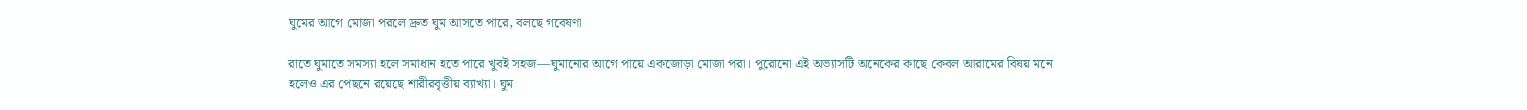ঘুমের আগে মোজা পরলে দ্রুত ঘুম আসতে পারে, বলছে গবেষণা

রাতে ঘুমাতে সমস্যা হলে সমাধান হতে পারে খুবই সহজ—ঘুমানোর আগে পায়ে একজোড়া মোজা পরা। পুরোনো এই অভ্যাসটি অনেকের কাছে কেবল আরামের বিষয় মনে হলেও এর পেছনে রয়েছে শারীরবৃত্তীয় ব্যাখ্যা। ঘুম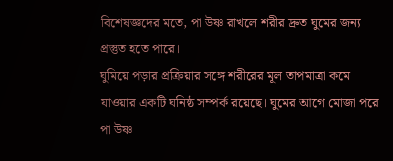বিশেষজ্ঞদের মতে, পা উষ্ণ রাখলে শরীর দ্রুত ঘুমের জন্য প্রস্তুত হতে পারে।
ঘুমিয়ে পড়ার প্রক্রিয়ার সঙ্গে শরীরের মূল তাপমাত্রা কমে যাওয়ার একটি ঘনিষ্ঠ সম্পর্ক রয়েছে। ঘুমের আগে মোজা পরে পা উষ্ণ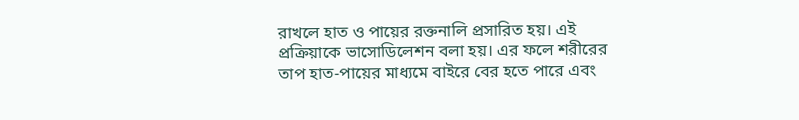রাখলে হাত ও পায়ের রক্তনালি প্রসারিত হয়। এই প্রক্রিয়াকে ভাসোডিলেশন বলা হয়। এর ফলে শরীরের তাপ হাত-পায়ের মাধ্যমে বাইরে বের হতে পারে এবং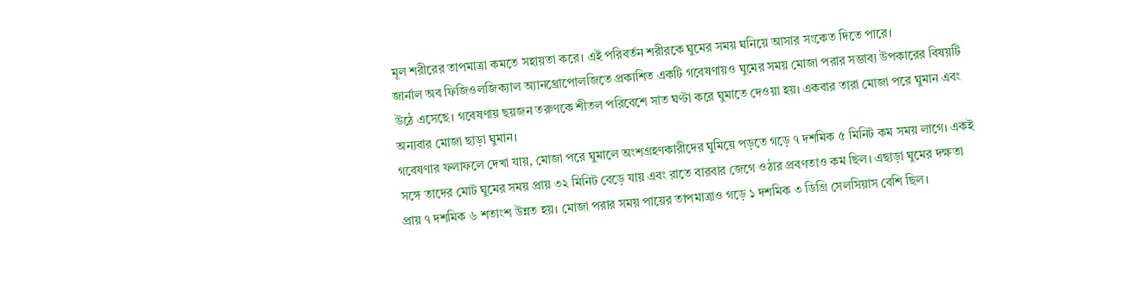মূল শরীরের তাপমাত্রা কমতে সহায়তা করে। এই পরিবর্তন শরীরকে ঘুমের সময় ঘনিয়ে আসার সংকেত দিতে পারে।
জার্নাল অব ফিজিওলজিক্যাল অ্যানথ্রোপোলজিতে প্রকাশিত একটি গবেষণায়ও ঘুমের সময় মোজা পরার সম্ভাব্য উপকারের বিষয়টি উঠে এসেছে। গবেষণায় ছয়জন তরুণকে শীতল পরিবেশে সাত ঘণ্টা করে ঘুমাতে দেওয়া হয়। একবার তারা মোজা পরে ঘুমান এবং অন্যবার মোজা ছাড়া ঘুমান।
গবেষণার ফলাফলে দেখা যায়, মোজা পরে ঘুমালে অংশগ্রহণকারীদের ঘুমিয়ে পড়তে গড়ে ৭ দশমিক ৫ মিনিট কম সময় লাগে। একই সঙ্গে তাদের মোট ঘুমের সময় প্রায় ৩২ মিনিট বেড়ে যায় এবং রাতে বারবার জেগে ওঠার প্রবণতাও কম ছিল। এছাড়া ঘুমের দক্ষতা প্রায় ৭ দশমিক ৬ শতাংশ উন্নত হয়। মোজা পরার সময় পায়ের তাপমাত্রাও গড়ে ১ দশমিক ৩ ডিগ্রি সেলসিয়াস বেশি ছিল।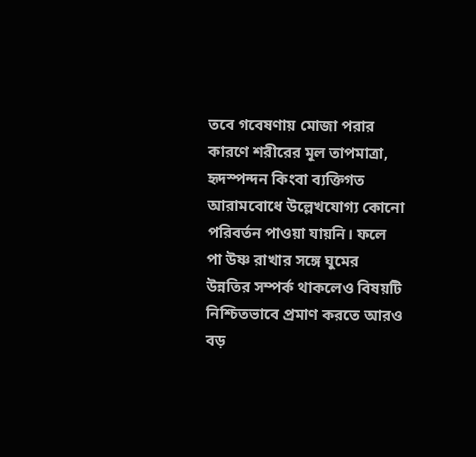তবে গবেষণায় মোজা পরার কারণে শরীরের মূল তাপমাত্রা, হৃদস্পন্দন কিংবা ব্যক্তিগত আরামবোধে উল্লেখযোগ্য কোনো পরিবর্তন পাওয়া যায়নি। ফলে পা উষ্ণ রাখার সঙ্গে ঘুমের উন্নতির সম্পর্ক থাকলেও বিষয়টি নিশ্চিতভাবে প্রমাণ করতে আরও বড়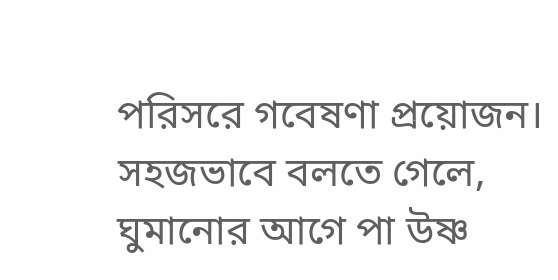পরিসরে গবেষণা প্রয়োজন।
সহজভাবে বলতে গেলে, ঘুমানোর আগে পা উষ্ণ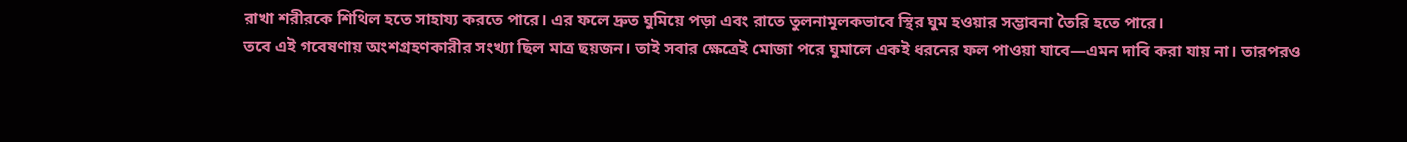রাখা শরীরকে শিথিল হতে সাহায্য করতে পারে। এর ফলে দ্রুত ঘুমিয়ে পড়া এবং রাতে তুলনামূলকভাবে স্থির ঘুম হওয়ার সম্ভাবনা তৈরি হতে পারে।
তবে এই গবেষণায় অংশগ্রহণকারীর সংখ্যা ছিল মাত্র ছয়জন। তাই সবার ক্ষেত্রেই মোজা পরে ঘুমালে একই ধরনের ফল পাওয়া যাবে—এমন দাবি করা যায় না। তারপরও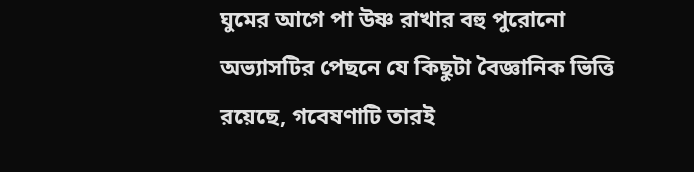ঘুমের আগে পা উষ্ণ রাখার বহু পুরোনো অভ্যাসটির পেছনে যে কিছুটা বৈজ্ঞানিক ভিত্তি রয়েছে, গবেষণাটি তারই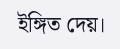ইঙ্গিত দেয়।